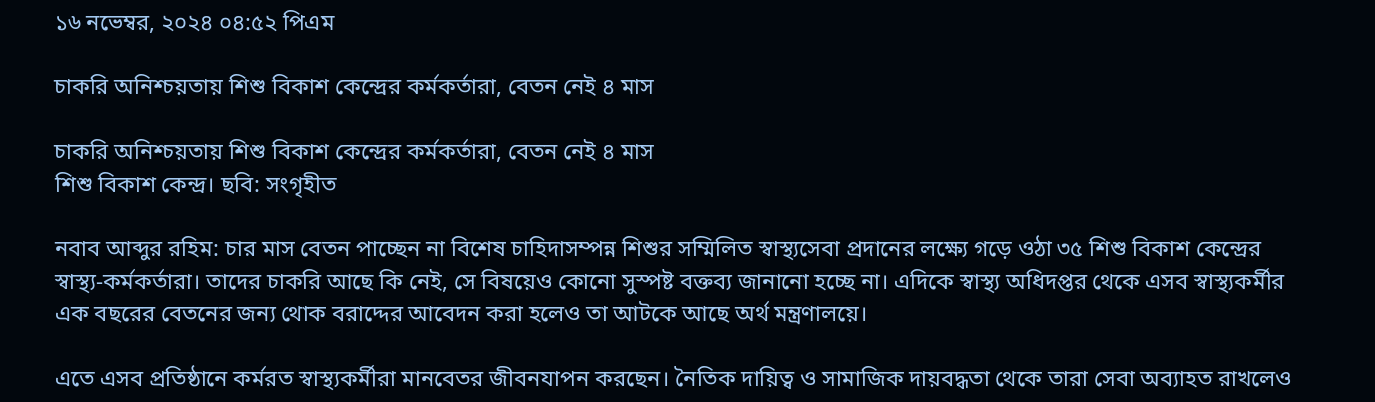১৬ নভেম্বর, ২০২৪ ০৪:৫২ পিএম

চাকরি অনিশ্চয়তায় শিশু বিকাশ কেন্দ্রের কর্মকর্তারা, বেতন নেই ৪ মাস

চাকরি অনিশ্চয়তায় শিশু বিকাশ কেন্দ্রের কর্মকর্তারা, বেতন নেই ৪ মাস
শিশু বিকাশ কেন্দ্র। ছবি: সংগৃহীত

নবাব আব্দুর রহিম: চার মাস বেতন পাচ্ছেন না বিশেষ চাহিদাসম্পন্ন শিশুর সম্মিলিত স্বাস্থ্যসেবা প্রদানের লক্ষ্যে গড়ে ওঠা ৩৫ শিশু বিকাশ কেন্দ্রের স্বাস্থ্য-কর্মকর্তারা। তাদের চাকরি আছে কি নেই, সে বিষয়েও কোনো সুস্পষ্ট বক্তব্য জানানো হচ্ছে না। এদিকে স্বাস্থ্য অধিদপ্তর থেকে এসব স্বাস্থ্যকর্মীর এক বছরের বেতনের জন্য থোক বরাদ্দের আবেদন করা হলেও তা আটকে আছে অর্থ মন্ত্রণালয়ে।

এতে এসব প্রতিষ্ঠানে কর্মরত স্বাস্থ্যকর্মীরা মানবেতর জীবনযাপন করছেন। নৈতিক দায়িত্ব ও সামাজিক দায়বদ্ধতা থেকে তারা সেবা অব্যাহত রাখলেও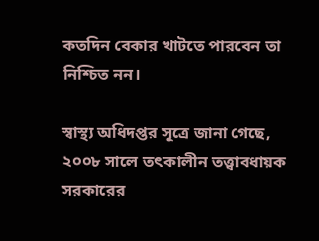কতদিন বেকার খাটতে পারবেন তা নিশ্চিত নন।

স্বাস্থ্য অধিদপ্তর সূত্রে জানা গেছে, ২০০৮ সালে তৎকালীন তত্ত্বাবধায়ক সরকারের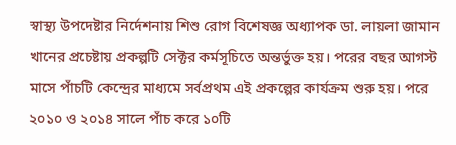স্বাস্থ্য উপদেষ্টার নির্দেশনায় শিশু রোগ বিশেষজ্ঞ অধ্যাপক ডা. লায়লা জামান খানের প্রচেষ্টায় প্রকল্পটি সেক্টর কর্মসূচিতে অন্তর্ভুক্ত হয়। পরের বছর আগস্ট মাসে পাঁচটি কেন্দ্রের মাধ্যমে সর্বপ্রথম এই প্রকল্পের কার্যক্রম শুরু হয়। পরে ২০১০ ও ২০১৪ সালে পাঁচ করে ১০টি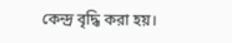কেন্দ্র বৃদ্ধি করা হয়।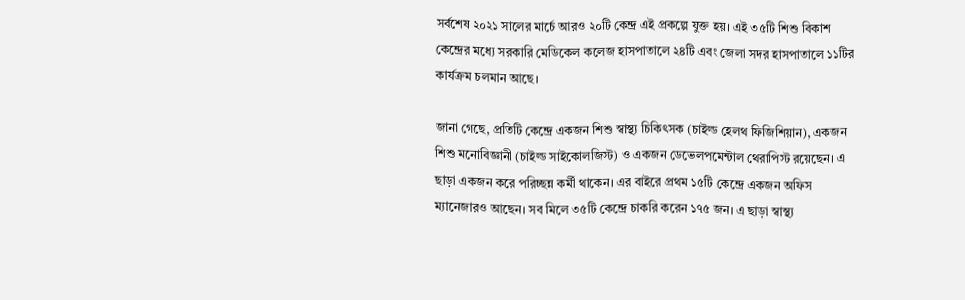সর্বশেষ ২০২১ সালের মার্চে আরও ২০টি কেন্দ্র এই প্রকল্পে যুক্ত হয়। এই ৩৫টি শিশু বিকাশ কেন্দ্রের মধ্যে সরকারি মেডিকেল কলেজ হাসপাতালে ২৪টি এবং জেলা সদর হাসপাতালে ১১টির কার্যক্রম চলমান আছে।

জানা গেছে, প্রতিটি কেন্দ্রে একজন শিশু স্বাস্থ্য চিকিৎসক (চাইল্ড হেলথ ফিজিশিয়ান), একজন শিশু মনোবিজ্ঞানী (চাইল্ড সাইকোলজিস্ট) ও একজন ডেভেলপমেন্টাল থেরাপিস্ট রয়েছেন। এ ছাড়া একজন করে পরিচ্ছন্ন কর্মী থাকেন। এর বাইরে প্রথম ১৫টি কেন্দ্রে একজন অফিস ম্যানেজারও আছেন। সব মিলে ৩৫টি কেন্দ্রে চাকরি করেন ১৭৫ জন। এ ছাড়া স্বাস্থ্য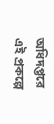অধিদপ্তরে এই প্রকল্পে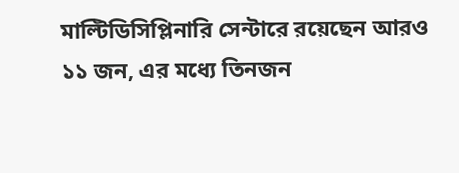মাল্টিডিসিপ্লিনারি সেন্টারে রয়েছেন আরও ১১ জন, এর মধ্যে তিনজন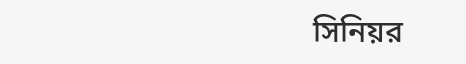সিনিয়র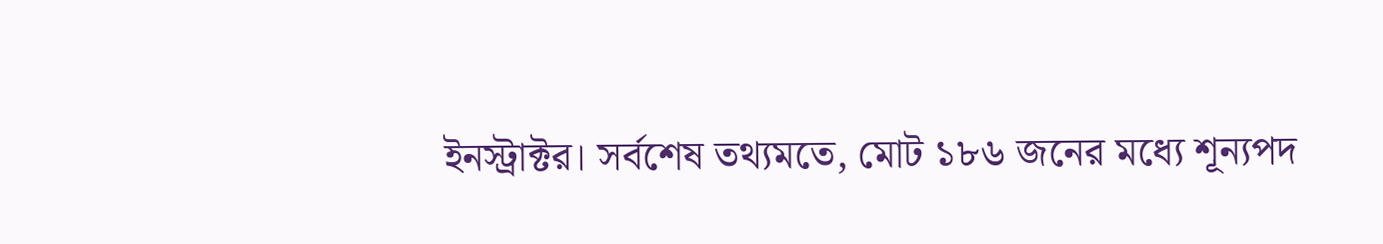ইনস্ট্রাক্টর। সর্বশেষ তথ্যমতে, মোট ১৮৬ জনের মধ্যে শূন্যপদ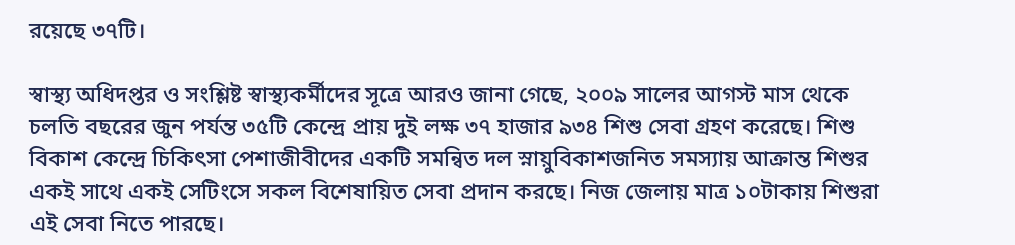রয়েছে ৩৭টি।

স্বাস্থ্য অধিদপ্তর ও সংশ্লিষ্ট স্বাস্থ্যকর্মীদের সূত্রে আরও জানা গেছে, ২০০৯ সালের আগস্ট মাস থেকে চলতি বছরের জুন পর্যন্ত ৩৫টি কেন্দ্রে প্রায় দুই লক্ষ ৩৭ হাজার ৯৩৪ শিশু সেবা গ্রহণ করেছে। শিশু বিকাশ কেন্দ্রে চিকিৎসা পেশাজীবীদের একটি সমন্বিত দল স্নায়ুবিকাশজনিত সমস্যায় আক্রান্ত শিশুর একই সাথে একই সেটিংসে সকল বিশেষায়িত সেবা প্রদান করছে। নিজ জেলায় মাত্র ১০টাকায় শিশুরা এই সেবা নিতে পারছে।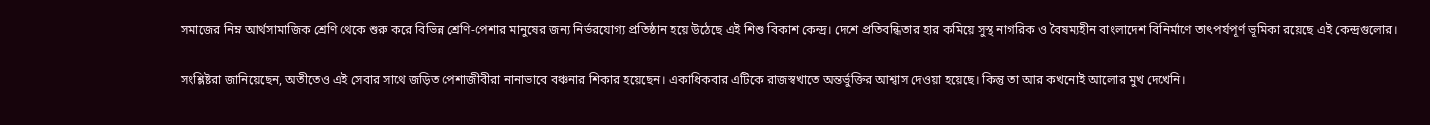সমাজের নিম্ন আর্থসামাজিক শ্রেণি থেকে শুরু করে বিভিন্ন শ্রেণি-পেশার মানুষের জন্য নির্ভরযোগ্য প্রতিষ্ঠান হয়ে উঠেছে এই শিশু বিকাশ কেন্দ্র। দেশে প্রতিবন্ধিতার হার কমিয়ে সুস্থ নাগরিক ও বৈষম্যহীন বাংলাদেশ বিনির্মাণে তাৎপর্যপূর্ণ ভূমিকা রয়েছে এই কেন্দ্রগুলোর।

সংশ্লিষ্টরা জানিয়েছেন, অতীতেও এই সেবার সাথে জড়িত পেশাজীবীরা নানাভাবে বঞ্চনার শিকার হয়েছেন। একাধিকবার এটিকে রাজস্বখাতে অন্তর্ভুক্তির আশ্বাস দেওয়া হয়েছে। কিন্তু তা আর কখনোই আলোর মুখ দেখেনি।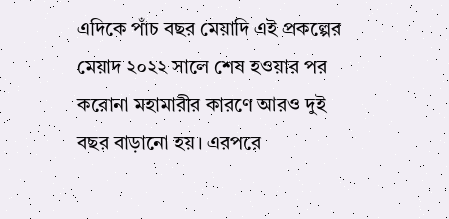এদিকে পাঁচ বছর মেয়াদি এই প্রকল্পের মেয়াদ ২০২২ সালে শেষ হওয়ার পর করোনা মহামারীর কারণে আরও দুই বছর বাড়ানো হয়। এরপরে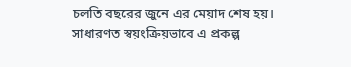চলতি বছরের জুনে এর মেয়াদ শেষ হয়। সাধারণত স্বয়ংক্রিয়ভাবে এ প্রকল্প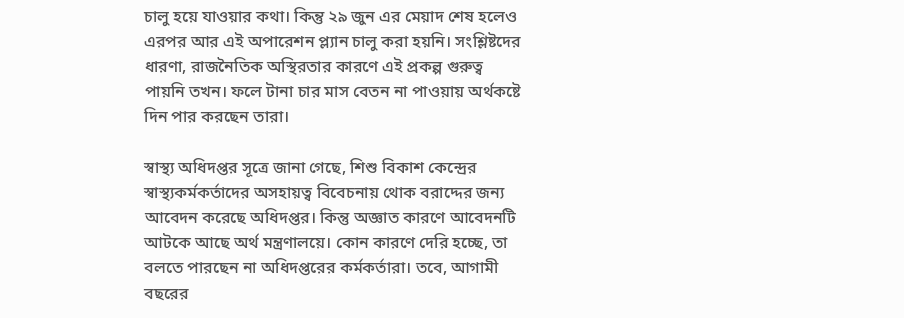চালু হয়ে যাওয়ার কথা। কিন্তু ২৯ জুন এর মেয়াদ শেষ হলেও এরপর আর এই অপারেশন প্ল্যান চালু করা হয়নি। সংশ্লিষ্টদের ধারণা, রাজনৈতিক অস্থিরতার কারণে এই প্রকল্প গুরুত্ব পায়নি তখন। ফলে টানা চার মাস বেতন না পাওয়ায় অর্থকষ্টে দিন পার করছেন তারা।

স্বাস্থ্য অধিদপ্তর সূত্রে জানা গেছে, শিশু বিকাশ কেন্দ্রের স্বাস্থ্যকর্মকর্তাদের অসহায়ত্ব বিবেচনায় থোক বরাদ্দের জন্য আবেদন করেছে অধিদপ্তর। কিন্তু অজ্ঞাত কারণে আবেদনটি আটকে আছে অর্থ মন্ত্রণালয়ে। কোন কারণে দেরি হচ্ছে, তা বলতে পারছেন না অধিদপ্তরের কর্মকর্তারা। তবে, আগামী বছরের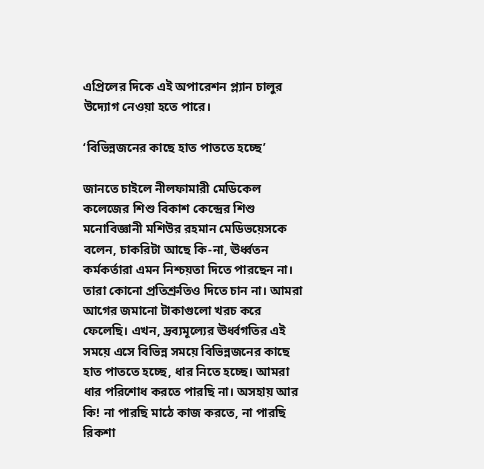এপ্রিলের দিকে এই অপারেশন প্ল্যান চালুর উদ্যোগ নেওয়া হতে পারে।

‘বিভিন্নজনের কাছে হাত পাততে হচ্ছে’

জানতে চাইলে নীলফামারী মেডিকেল কলেজের শিশু বিকাশ কেন্দ্রের শিশু মনোবিজ্ঞানী মশিউর রহমান মেডিভয়েসকে বলেন, চাকরিটা আছে কি-না, ঊর্ধ্বতন কর্মকর্তারা এমন নিশ্চয়তা দিতে পারছেন না। তারা কোনো প্রতিশ্রুতিও দিতে চান না। আমরা আগের জমানো টাকাগুলো খরচ করে ফেলেছি। এখন, দ্রব্যমূল্যের ঊর্ধ্বগতির এই সময়ে এসে বিভিন্ন সময়ে বিভিন্নজনের কাছে হাত পাততে হচ্ছে, ধার নিতে হচ্ছে। আমরা ধার পরিশোধ করতে পারছি না। অসহায় আর কি! না পারছি মাঠে কাজ করতে, না পারছি রিকশা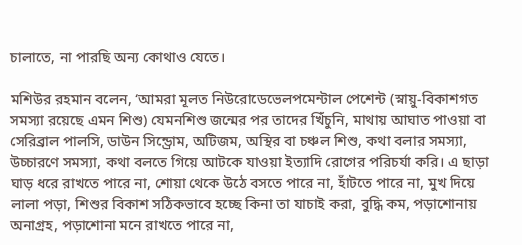চালাতে, না পারছি অন্য কোথাও যেতে।

মশিউর রহমান বলেন, ‘আমরা মূলত নিউরোডেভেলপমেন্টাল পেশেন্ট (স্নায়ু-বিকাশগত সমস্যা রয়েছে এমন শিশু) যেমনশিশু জন্মের পর তাদের খিঁচুনি, মাথায় আঘাত পাওয়া বা সেরিব্রাল পালসি, ডাউন সিন্ড্রোম, অটিজম, অস্থির বা চঞ্চল শিশু, কথা বলার সমস্যা, উচ্চারণে সমস্যা, কথা বলতে গিয়ে আটকে যাওয়া ইত্যাদি রোগের পরিচর্যা করি। এ ছাড়া ঘাড় ধরে রাখতে পারে না, শোয়া থেকে উঠে বসতে পারে না, হাঁটতে পারে না, মুখ দিয়ে লালা পড়া, শিশুর বিকাশ সঠিকভাবে হচ্ছে কিনা তা যাচাই করা, বুদ্ধি কম, পড়াশোনায় অনাগ্রহ, পড়াশোনা মনে রাখতে পারে না,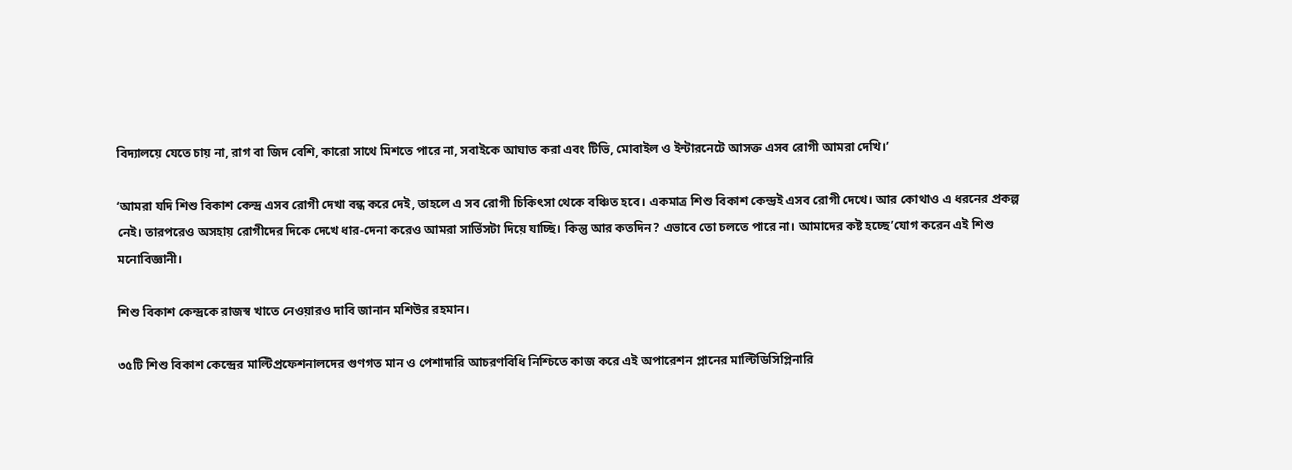বিদ্যালয়ে যেতে চায় না, রাগ বা জিদ বেশি, কারো সাথে মিশতে পারে না, সবাইকে আঘাত করা এবং টিভি, মোবাইল ও ইন্টারনেটে আসক্ত এসব রোগী আমরা দেখি।’

‘আমরা যদি শিশু বিকাশ কেন্দ্র এসব রোগী দেখা বন্ধ করে দেই, তাহলে এ সব রোগী চিকিৎসা থেকে বঞ্চিত হবে। একমাত্র শিশু বিকাশ কেন্দ্রই এসব রোগী দেখে। আর কোথাও এ ধরনের প্রকল্প নেই। তারপরেও অসহায় রোগীদের দিকে দেখে ধার-দেনা করেও আমরা সার্ভিসটা দিয়ে যাচ্ছি। কিন্তু আর কতদিন? এভাবে তো চলতে পারে না। আমাদের কষ্ট হচ্ছে’যোগ করেন এই শিশু মনোবিজ্ঞানী।

শিশু বিকাশ কেন্দ্রকে রাজস্ব খাতে নেওয়ারও দাবি জানান মশিউর রহমান।

৩৫টি শিশু বিকাশ কেন্দ্রের মাল্টিপ্রফেশনালদের গুণগত মান ও পেশাদারি আচরণবিধি নিশ্চিতে কাজ করে এই অপারেশন প্লানের মাল্টিডিসিপ্লিনারি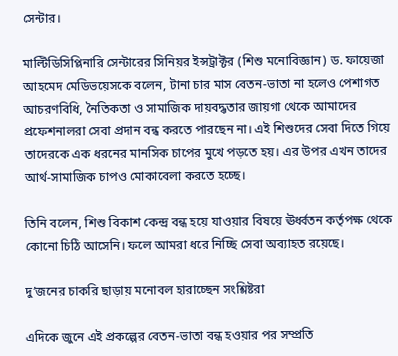সেন্টার।

মাল্টিডিসিপ্লিনারি সেন্টারের সিনিয়র ইন্সট্রাক্টর (শিশু মনোবিজ্ঞান) ড. ফায়েজা আহমেদ মেডিভয়েসকে বলেন, টানা চার মাস বেতন-ভাতা না হলেও পেশাগত আচরণবিধি, নৈতিকতা ও সামাজিক দায়বদ্ধতার জায়গা থেকে আমাদের প্রফেশনালরা সেবা প্রদান বন্ধ করতে পারছেন না। এই শিশুদের সেবা দিতে গিয়ে তাদেরকে এক ধরনের মানসিক চাপের মুখে পড়তে হয়। এর উপর এখন তাদের আর্থ-সামাজিক চাপও মোকাবেলা করতে হচ্ছে।

তিনি বলেন, শিশু বিকাশ কেন্দ্র বন্ধ হয়ে যাওয়ার বিষয়ে ঊর্ধ্বতন কর্তৃপক্ষ থেকে কোনো চিঠি আসেনি। ফলে আমরা ধরে নিচ্ছি সেবা অব্যাহত রয়েছে।

দু’জনের চাকরি ছাড়ায় মনোবল হারাচ্ছেন সংশ্লিষ্টরা

এদিকে জুনে এই প্রকল্পের বেতন-ভাতা বন্ধ হওয়ার পর সম্প্রতি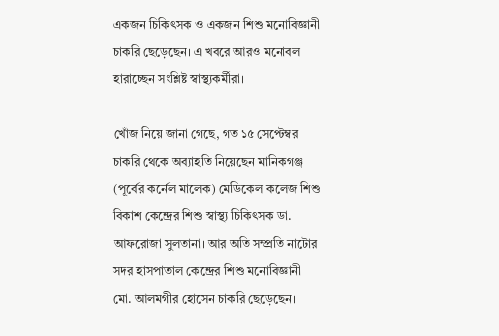একজন চিকিৎসক ও একজন শিশু মনোবিজ্ঞানী চাকরি ছেড়েছেন। এ খবরে আরও মনোবল হারাচ্ছেন সংশ্লিষ্ট স্বাস্থ্যকর্মীরা।

খোঁজ নিয়ে জানা গেছে, গত ১৫ সেপ্টেম্বর চাকরি থেকে অব্যাহতি নিয়েছেন মানিকগঞ্জ (পূর্বের কর্নেল মালেক) মেডিকেল কলেজ শিশু বিকাশ কেন্দ্রের শিশু স্বাস্থ্য চিকিৎসক ডা. আফরোজা সুলতানা। আর অতি সম্প্রতি নাটোর সদর হাসপাতাল কেন্দ্রের শিশু মনোবিজ্ঞানী মো. আলমগীর হোসেন চাকরি ছেড়েছেন।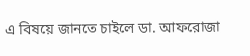এ বিষয়ে জানতে চাইলে ডা. আফরোজা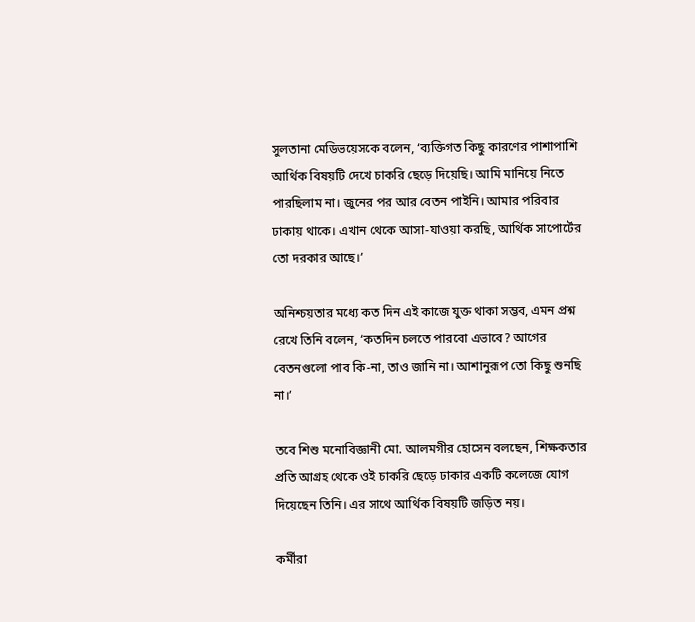সুলতানা মেডিভয়েসকে বলেন, ‘ব্যক্তিগত কিছু কারণের পাশাপাশি আর্থিক বিষয়টি দেখে চাকরি ছেড়ে দিয়েছি। আমি মানিয়ে নিতে পারছিলাম না। জুনের পর আর বেতন পাইনি। আমার পরিবার ঢাকায় থাকে। এখান থেকে আসা-যাওয়া করছি, আর্থিক সাপোর্টের তো দরকার আছে।’

অনিশ্চয়তার মধ্যে কত দিন এই কাজে যুক্ত থাকা সম্ভব, এমন প্রশ্ন রেখে তিনি বলেন, ‘কতদিন চলতে পারবো এভাবে? আগের বেতনগুলো পাব কি-না, তাও জানি না। আশানুরূপ তো কিছু শুনছি না।’

তবে শিশু মনোবিজ্ঞানী মো. আলমগীর হোসেন বলছেন, শিক্ষকতার প্রতি আগ্রহ থেকে ওই চাকরি ছেড়ে ঢাকার একটি কলেজে যোগ দিয়েছেন তিনি। এর সাথে আর্থিক বিষয়টি জড়িত নয়।

কর্মীরা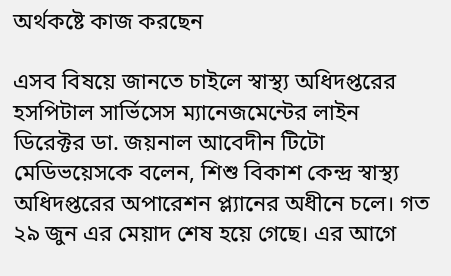অর্থকষ্টে কাজ করছেন

এসব বিষয়ে জানতে চাইলে স্বাস্থ্য অধিদপ্তরের হসপিটাল সার্ভিসেস ম্যানেজমেন্টের লাইন ডিরেক্টর ডা. জয়নাল আবেদীন টিটো মেডিভয়েসকে বলেন, শিশু বিকাশ কেন্দ্র স্বাস্থ্য অধিদপ্তরের অপারেশন প্ল্যানের অধীনে চলে। গত ২৯ জুন এর মেয়াদ শেষ হয়ে গেছে। এর আগে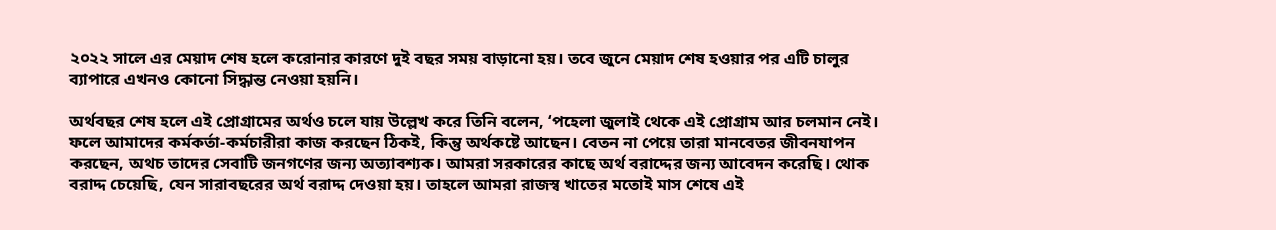২০২২ সালে এর মেয়াদ শেষ হলে করোনার কারণে দুই বছর সময় বাড়ানো হয়। তবে জুনে মেয়াদ শেষ হওয়ার পর এটি চালুর ব্যাপারে এখনও কোনো সিদ্ধান্ত নেওয়া হয়নি।

অর্থবছর শেষ হলে এই প্রোগ্রামের অর্থও চলে যায় উল্লেখ করে তিনি বলেন, ‘পহেলা জুলাই থেকে এই প্রোগ্রাম আর চলমান নেই। ফলে আমাদের কর্মকর্তা-কর্মচারীরা কাজ করছেন ঠিকই, কিন্তু অর্থকষ্টে আছেন। বেতন না পেয়ে তারা মানবেতর জীবনযাপন করছেন, অথচ তাদের সেবাটি জনগণের জন্য অত্যাবশ্যক। আমরা সরকারের কাছে অর্থ বরাদ্দের জন্য আবেদন করেছি। থোক বরাদ্দ চেয়েছি, যেন সারাবছরের অর্থ বরাদ্দ দেওয়া হয়। তাহলে আমরা রাজস্ব খাতের মতোই মাস শেষে এই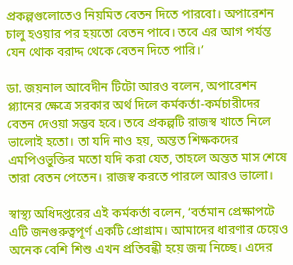প্রকল্পগুলোতেও নিয়মিত বেতন দিতে পারবো। অপারেশন চালু হওয়ার পর হয়তো বেতন পাবে। তবে এর আগ পর্যন্ত যেন থোক বরাদ্দ থেকে বেতন দিতে পারি।’

ডা. জয়নাল আবেদীন টিটো আরও বলেন, অপারেশন প্ল্যানের ক্ষেত্রে সরকার অর্থ দিলে কর্মকর্তা-কর্মচারীদের বেতন দেওয়া সম্ভব হবে। তবে প্রকল্পটি রাজস্ব খাতে নিলে ভালোই হতো। তা যদি নাও হয়, অন্তত শিক্ষকদের এমপিওভুক্তির মতো যদি করা যেত, তাহলে অন্তত মাস শেষে তারা বেতন পেতেন। রাজস্ব করতে পারলে আরও ভালো।

স্বাস্থ্য অধিদপ্তরের এই কর্মকর্তা বলেন, ‘বর্তমান প্রেক্ষাপটে এটি জনগুরুত্বপূর্ণ একটি প্রোগ্রাম। আমাদের ধারণার চেয়েও অনেক বেশি শিশু এখন প্রতিবন্ধী হয়ে জন্ম নিচ্ছে। এদের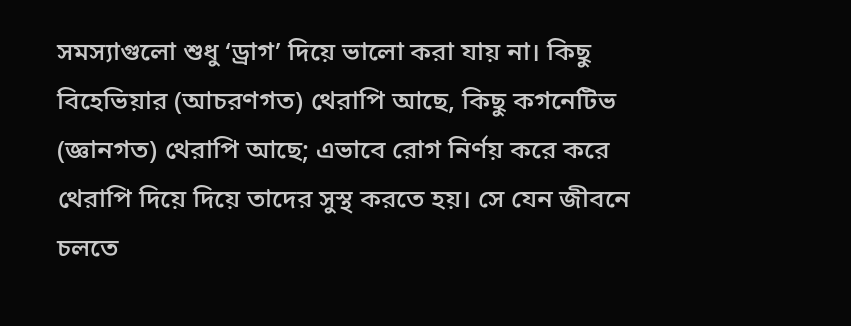সমস্যাগুলো শুধু ‘ড্রাগ’ দিয়ে ভালো করা যায় না। কিছু বিহেভিয়ার (আচরণগত) থেরাপি আছে, কিছু কগনেটিভ (জ্ঞানগত) থেরাপি আছে; এভাবে রোগ নির্ণয় করে করে থেরাপি দিয়ে দিয়ে তাদের সুস্থ করতে হয়। সে যেন জীবনে চলতে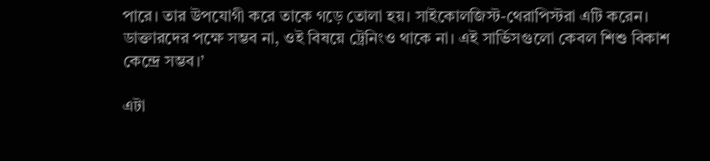পারে। তার উপযোগী করে তাকে গড়ে তোলা হয়। সাইকোলজিস্ট-থেরাপিস্টরা এটি করেন। ডাক্তারদের পক্ষে সম্ভব না, ওই বিষয়ে ট্রেনিংও থাকে না। এই সার্ভিসগুলো কেবল শিশু বিকাশ কেন্দ্রে সম্ভব।’

এটা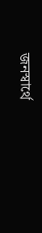জনস্বার্থে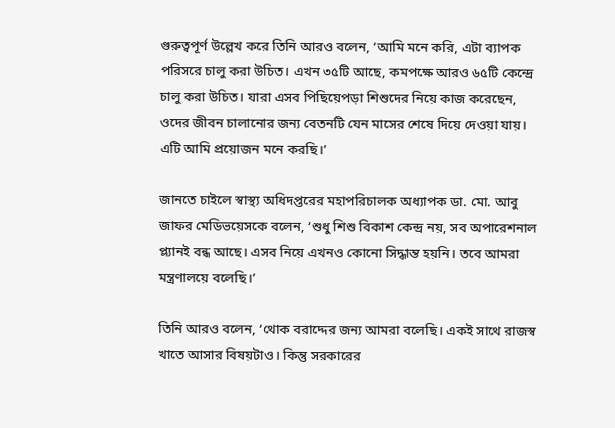গুরুত্বপূর্ণ উল্লেখ করে তিনি আরও বলেন, ‘আমি মনে করি, এটা ব্যাপক পরিসরে চালু করা উচিত। এখন ৩৫টি আছে, কমপক্ষে আরও ৬৫টি কেন্দ্রে চালু করা উচিত। যারা এসব পিছিয়েপড়া শিশুদের নিয়ে কাজ করেছেন, ওদের জীবন চালানোর জন্য বেতনটি যেন মাসের শেষে দিয়ে দেওয়া যায়। এটি আমি প্রয়োজন মনে করছি।’

জানতে চাইলে স্বাস্থ্য অধিদপ্তরের মহাপরিচালক অধ্যাপক ডা. মো. আবু জাফর মেডিভয়েসকে বলেন, ‘শুধু শিশু বিকাশ কেন্দ্র নয়, সব অপারেশনাল প্ল্যানই বন্ধ আছে। এসব নিয়ে এখনও কোনো সিদ্ধান্ত হয়নি। তবে আমরা মন্ত্রণালয়ে বলেছি।’

তিনি আরও বলেন, ‘থোক বরাদ্দের জন্য আমরা বলেছি। একই সাথে রাজস্ব খাতে আসার বিষয়টাও। কিন্তু সরকারের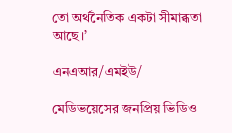তো অর্থনৈতিক একটা সীমাব্ধতা আছে।’

এনএআর/এমইউ/

মেডিভয়েসের জনপ্রিয় ভিডিও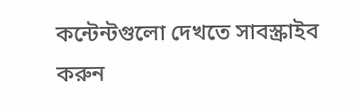কন্টেন্টগুলো দেখতে সাবস্ক্রাইব করুন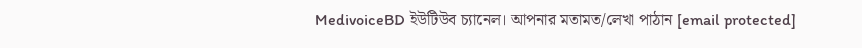MedivoiceBD ইউটিউব চ্যানেল। আপনার মতামত/লেখা পাঠান [email protected]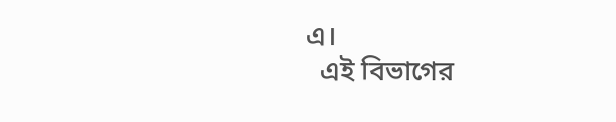এ।
  এই বিভাগের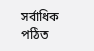সর্বাধিক পঠিত